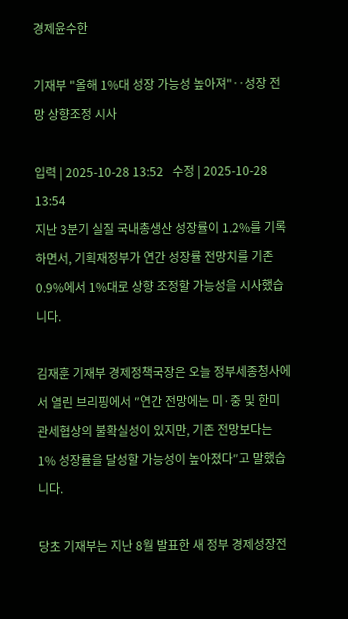경제윤수한

기재부 "올해 1%대 성장 가능성 높아져"‥성장 전망 상향조정 시사

입력 | 2025-10-28 13:52   수정 | 2025-10-28 13:54
지난 3분기 실질 국내총생산 성장률이 1.2%를 기록하면서, 기획재정부가 연간 성장률 전망치를 기존 0.9%에서 1%대로 상향 조정할 가능성을 시사했습니다.

김재훈 기재부 경제정책국장은 오늘 정부세종청사에서 열린 브리핑에서 ″연간 전망에는 미·중 및 한미 관세협상의 불확실성이 있지만, 기존 전망보다는 1% 성장률을 달성할 가능성이 높아졌다″고 말했습니다.

당초 기재부는 지난 8월 발표한 새 정부 경제성장전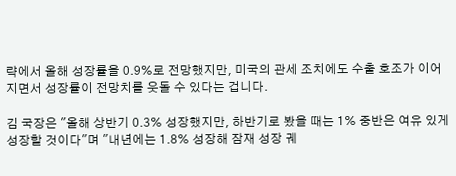략에서 올해 성장률을 0.9%로 전망했지만, 미국의 관세 조치에도 수출 호조가 이어지면서 성장률이 전망치를 웃돌 수 있다는 겁니다.

김 국장은 ″올해 상반기 0.3% 성장했지만, 하반기로 봤을 때는 1% 중반은 여유 있게 성장할 것이다″며 ″내년에는 1.8% 성장해 잠재 성장 궤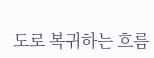도로 복귀하는 흐름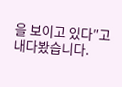을 보이고 있다″고 내다봤습니다.